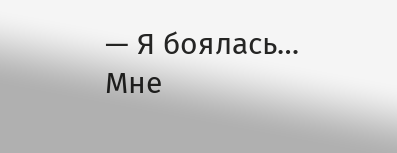— Я боялась… Мне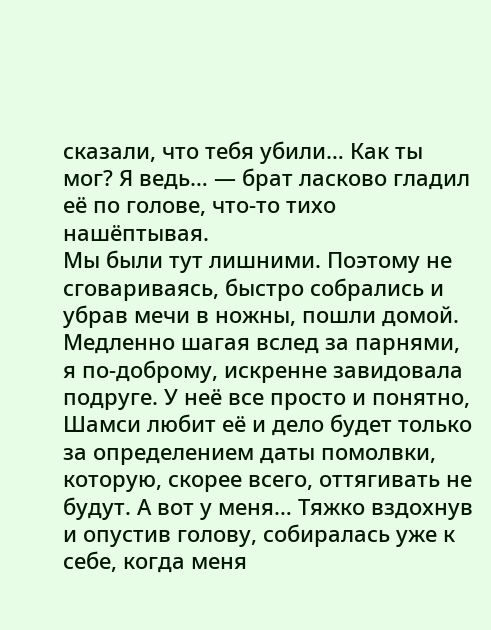сказали, что тебя убили… Как ты мог? Я ведь… — брат ласково гладил её по голове, что-то тихо нашёптывая.
Мы были тут лишними. Поэтому не сговариваясь, быстро собрались и убрав мечи в ножны, пошли домой. Медленно шагая вслед за парнями, я по-доброму, искренне завидовала подруге. У неё все просто и понятно, Шамси любит её и дело будет только за определением даты помолвки, которую, скорее всего, оттягивать не будут. А вот у меня… Тяжко вздохнув и опустив голову, собиралась уже к себе, когда меня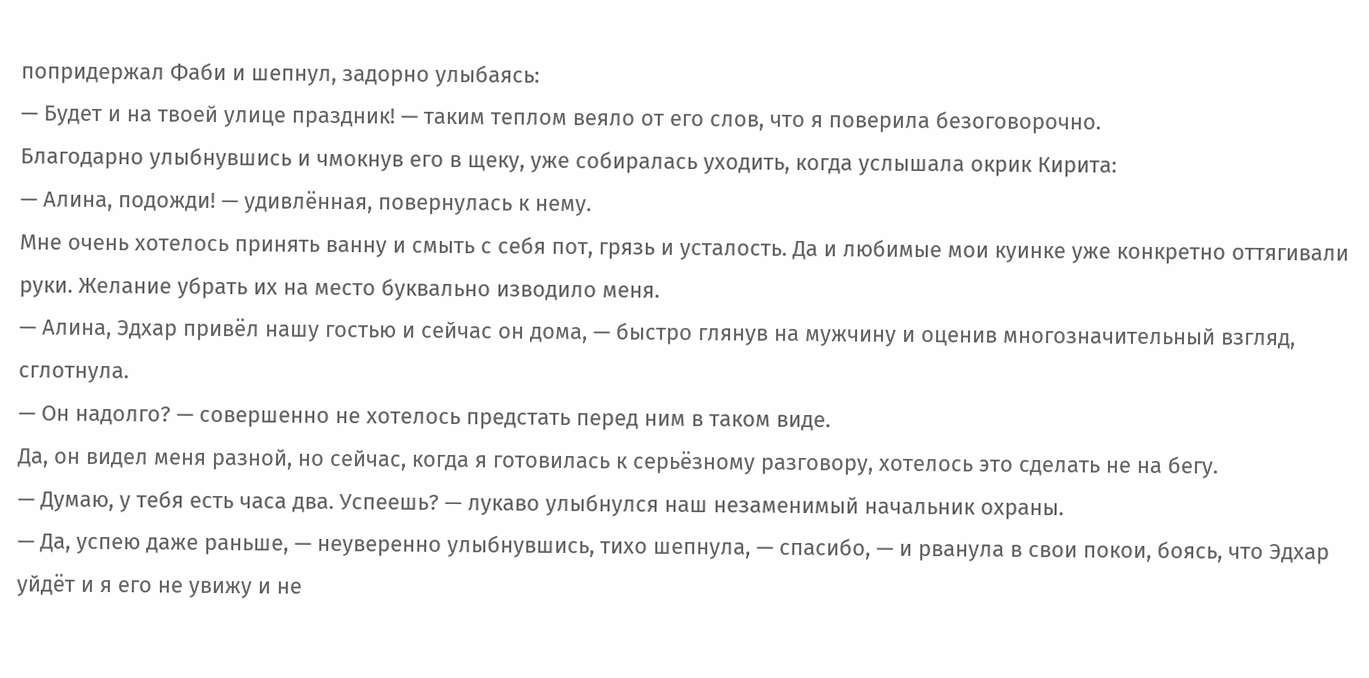попридержал Фаби и шепнул, задорно улыбаясь:
— Будет и на твоей улице праздник! — таким теплом веяло от его слов, что я поверила безоговорочно.
Благодарно улыбнувшись и чмокнув его в щеку, уже собиралась уходить, когда услышала окрик Кирита:
— Алина, подожди! — удивлённая, повернулась к нему.
Мне очень хотелось принять ванну и смыть с себя пот, грязь и усталость. Да и любимые мои куинке уже конкретно оттягивали руки. Желание убрать их на место буквально изводило меня.
— Алина, Эдхар привёл нашу гостью и сейчас он дома, — быстро глянув на мужчину и оценив многозначительный взгляд, сглотнула.
— Он надолго? — совершенно не хотелось предстать перед ним в таком виде.
Да, он видел меня разной, но сейчас, когда я готовилась к серьёзному разговору, хотелось это сделать не на бегу.
— Думаю, у тебя есть часа два. Успеешь? — лукаво улыбнулся наш незаменимый начальник охраны.
— Да, успею даже раньше, — неуверенно улыбнувшись, тихо шепнула, — спасибо, — и рванула в свои покои, боясь, что Эдхар уйдёт и я его не увижу и не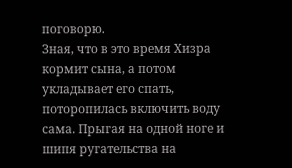поговорю.
Зная, что в это время Хизра кормит сына, а потом укладывает его спать, поторопилась включить воду сама. Прыгая на одной ноге и шипя ругательства на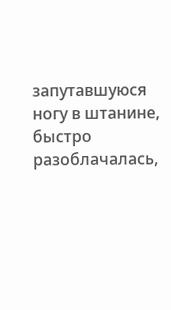запутавшуюся ногу в штанине, быстро разоблачалась,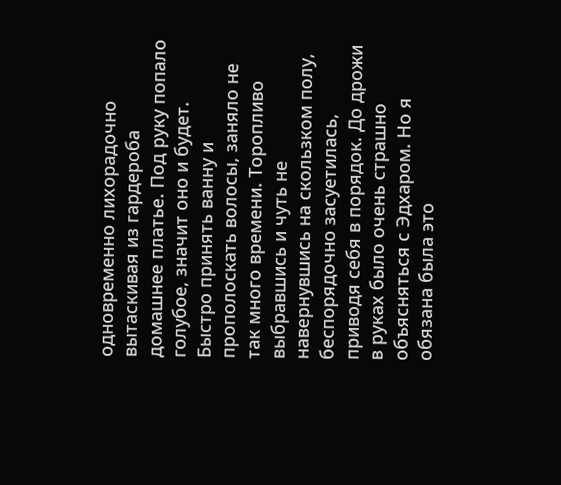одновременно лихорадочно вытаскивая из гардероба домашнее платье. Под руку попало голубое, значит оно и будет.
Быстро принять ванну и прополоскать волосы, заняло не так много времени. Торопливо выбравшись и чуть не навернувшись на скользком полу, беспорядочно засуетилась, приводя себя в порядок. До дрожи в руках было очень страшно объясняться с Эдхаром. Но я обязана была это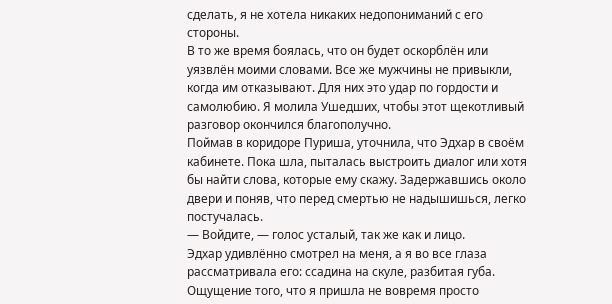сделать, я не хотела никаких недопониманий с его стороны.
В то же время боялась, что он будет оскорблён или уязвлён моими словами. Все же мужчины не привыкли, когда им отказывают. Для них это удар по гордости и самолюбию. Я молила Ушедших, чтобы этот щекотливый разговор окончился благополучно.
Поймав в коридоре Пуриша, уточнила, что Эдхар в своём кабинете. Пока шла, пыталась выстроить диалог или хотя бы найти слова, которые ему скажу. Задержавшись около двери и поняв, что перед смертью не надышишься, легко постучалась.
— Войдите, — голос усталый, так же как и лицо.
Эдхар удивлённо смотрел на меня, а я во все глаза рассматривала его: ссадина на скуле, разбитая губа. Ощущение того, что я пришла не вовремя просто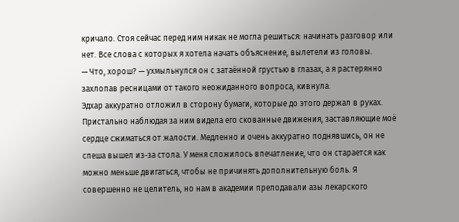кричало. Стоя сейчас перед ним никак не могла решиться: начинать разговор или нет. Все слова с которых я хотела начать объяснение, вылетели из головы.
— Что, хорош? — ухмыльнулся он с затаённой грустью в глазах, а я растерянно захлопав ресницами от такого неожиданного вопроса, кивнула.
Эдхар аккуратно отложил в сторону бумаги, которые до этого держал в руках. Пристально наблюдая за ним видела его скованные движения, заставляющие моё сердце сжиматься от жалости. Медленно и очень аккуратно поднявшись, он не спеша вышел из-за стола. У меня сложилось впечатление, что он старается как можно меньше двигаться, чтобы не причинять дополнительную боль. Я совершенно не целитель, но нам в академии преподавали азы лекарского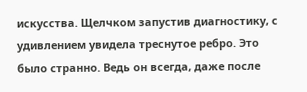искусства. Щелчком запустив диагностику, с удивлением увидела треснутое ребро. Это было странно. Ведь он всегда, даже после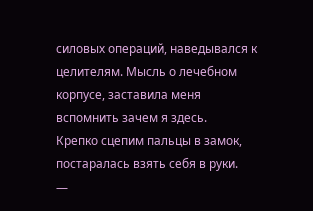силовых операций, наведывался к целителям. Мысль о лечебном корпусе, заставила меня вспомнить зачем я здесь.
Крепко сцепим пальцы в замок, постаралась взять себя в руки.
—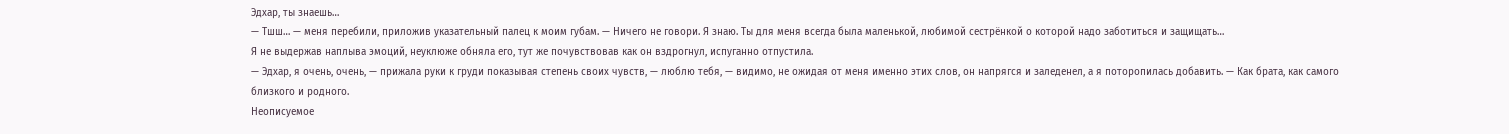Эдхар, ты знаешь…
— Тшш… — меня перебили, приложив указательный палец к моим губам. — Ничего не говори. Я знаю. Ты для меня всегда была маленькой, любимой сестрёнкой о которой надо заботиться и защищать…
Я не выдержав наплыва эмоций, неуклюже обняла его, тут же почувствовав как он вздрогнул, испуганно отпустила.
— Эдхар, я очень, очень, — прижала руки к груди показывая степень своих чувств, — люблю тебя, — видимо, не ожидая от меня именно этих слов, он напрягся и заледенел, а я поторопилась добавить. — Как брата, как самого близкого и родного.
Неописуемое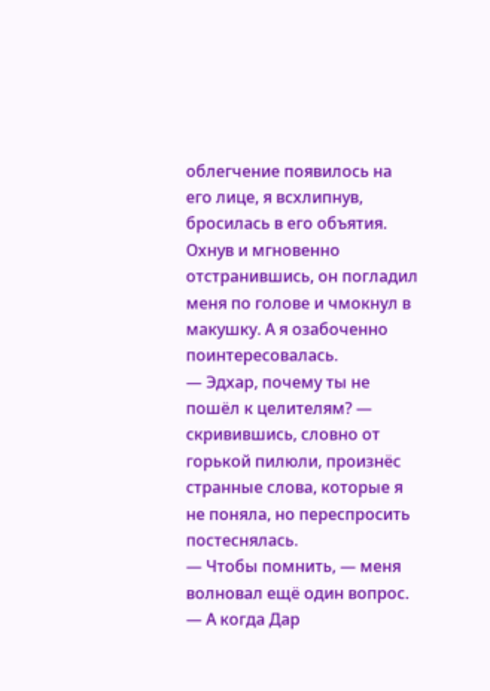облегчение появилось на его лице, я всхлипнув, бросилась в его объятия. Охнув и мгновенно отстранившись, он погладил меня по голове и чмокнул в макушку. А я озабоченно поинтересовалась.
— Эдхар, почему ты не пошёл к целителям? — скривившись, словно от горькой пилюли, произнёс странные слова, которые я не поняла, но переспросить постеснялась.
— Чтобы помнить, — меня волновал ещё один вопрос. — А когда Дар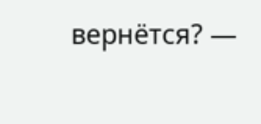вернётся? —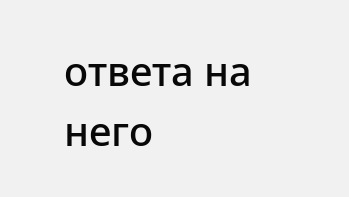ответа на него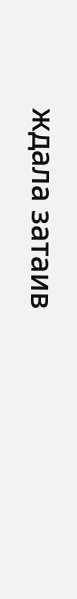ждала затаив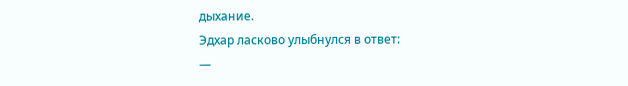дыхание.
Эдхар ласково улыбнулся в ответ:
—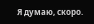Я думаю, скоро.